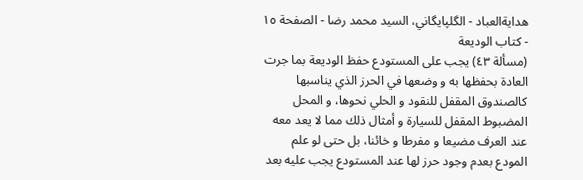هدايةالعباد - الگلپايگاني، السيد محمد رضا - الصفحة ١٥ - كتاب الوديعة
(مسألة ٤٣) يجب على المستودع حفظ الوديعة بما جرت العادة بحفظها به و وضعها في الحرز الذي يناسبها كالصندوق المقفل للنقود و الحلي نحوها، و المحل المضبوط المقفل للسيارة و أمثال ذلك مما لا يعد معه عند العرف مضيعا و مفرطا و خائنا، بل حتى لو علم المودع بعدم وجود حرز لها عند المستودع يجب عليه بعد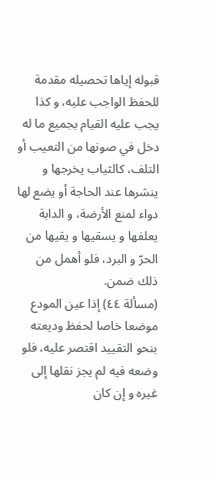قبوله إياها تحصيله مقدمة للحفظ الواجب عليه، و كذا يجب عليه القيام بجميع ما له دخل في صونها من التعيب أو التلف، كالثياب يخرجها و ينشرها عند الحاجة أو يضع لها دواء لمنع الأرضة، و الدابة يعلفها و يسقيها و يقيها من الحرّ و البرد، فلو أهمل من ذلك ضمن.
(مسألة ٤٤) إذا عين المودع موضعا خاصا لحفظ وديعته بنحو التقييد اقتصر عليه، فلو وضعه فيه لم يجز نقلها إلى غيره و إن كان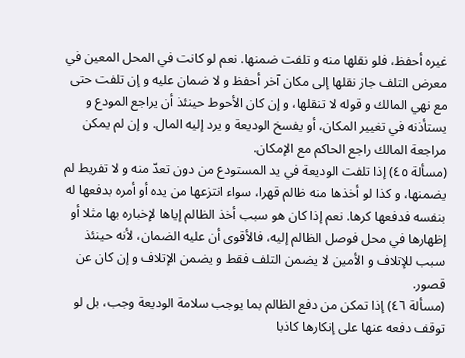غيره أحفظ، فلو نقلها منه و تلفت ضمنها. نعم لو كانت في المحل المعين في معرض التلف جاز نقلها إلى مكان آخر أحفظ و لا ضمان عليه و إن تلفت حتى مع نهي المالك و قوله لا تنقلها، و إن كان الأحوط حينئذ أن يراجع المودع و يستأذنه في تغيير المكان، أو يفسخ الوديعة و يرد إليه المال. و إن لم يمكن مراجعة المالك راجع الحاكم مع الإمكان.
(مسألة ٤٥) إذا تلفت الوديعة في يد المستودع من دون تعدّ منه و لا تفريط لم يضمنها، و كذا لو أخذها منه ظالم قهرا، سواء انتزعها من يده أو أمره بدفعها له بنفسه فدفعها كرها. نعم إذا كان هو سبب أخذ الظالم إياها لإخباره بها مثلا أو إظهارها في محل فوصل الظالم إليه، فالأقوى أن عليه الضمان، لأنه حينئذ سبب للإتلاف و الأمين لا يضمن التلف فقط و يضمن الإتلاف و إن كان عن قصور.
(مسألة ٤٦) إذا تمكن من دفع الظالم بما يوجب سلامة الوديعة وجب، بل لو توقف دفعه عنها على إنكارها كاذبا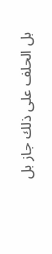بل الحلف على ذلك جاز بل